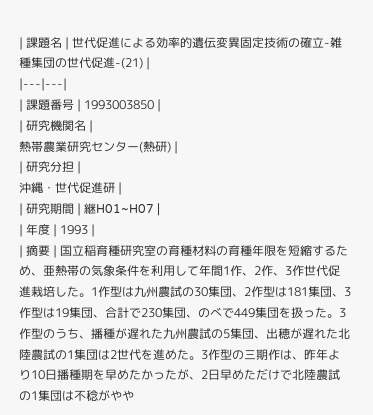| 課題名 | 世代促進による効率的遺伝変異固定技術の確立-雑種集団の世代促進-(21) |
|---|---|
| 課題番号 | 1993003850 |
| 研究機関名 |
熱帯農業研究センター(熱研) |
| 研究分担 |
沖縄・世代促進研 |
| 研究期間 | 継H01~H07 |
| 年度 | 1993 |
| 摘要 | 国立稲育種研究室の育種材料の育種年限を短縮するため、亜熱帯の気象条件を利用して年間1作、2作、3作世代促進栽培した。1作型は九州農試の30集団、2作型は181集団、3作型は19集団、合計で230集団、のべで449集団を扱った。3作型のうち、播種が遅れた九州農試の5集団、出穂が遅れた北陸農試の1集団は2世代を進めた。3作型の三期作は、昨年より10日播種期を早めたかったが、2日早めただけで北陸農試の1集団は不稔がやや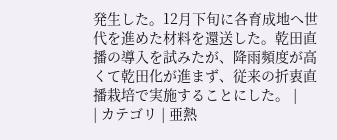発生した。12月下旬に各育成地へ世代を進めた材料を還送した。乾田直播の導入を試みたが、降雨頻度が高くて乾田化が進まず、従来の折衷直播栽培で実施することにした。 |
| カテゴリ | 亜熱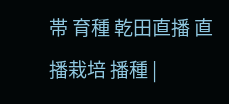帯 育種 乾田直播 直播栽培 播種 |